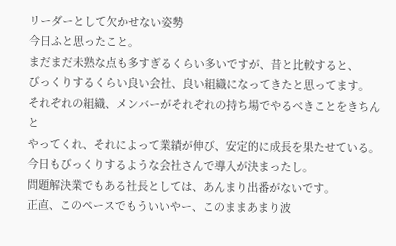リーダーとして欠かせない姿勢
今日ふと思ったこと。
まだまだ未熟な点も多すぎるくらい多いですが、昔と比較すると、
びっくりするくらい良い会社、良い組織になってきたと思ってます。
それぞれの組織、メンバーがそれぞれの持ち場でやるべきことをきちんと
やってくれ、それによって業績が伸び、安定的に成長を果たせている。
今日もびっくりするような会社さんで導入が決まったし。
問題解決業でもある社長としては、あんまり出番がないです。
正直、このペースでもういいやー、このままあまり波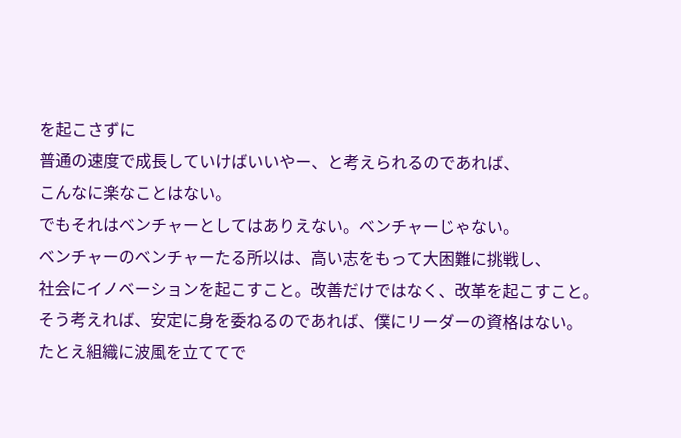を起こさずに
普通の速度で成長していけばいいやー、と考えられるのであれば、
こんなに楽なことはない。
でもそれはベンチャーとしてはありえない。ベンチャーじゃない。
ベンチャーのベンチャーたる所以は、高い志をもって大困難に挑戦し、
社会にイノベーションを起こすこと。改善だけではなく、改革を起こすこと。
そう考えれば、安定に身を委ねるのであれば、僕にリーダーの資格はない。
たとえ組織に波風を立ててで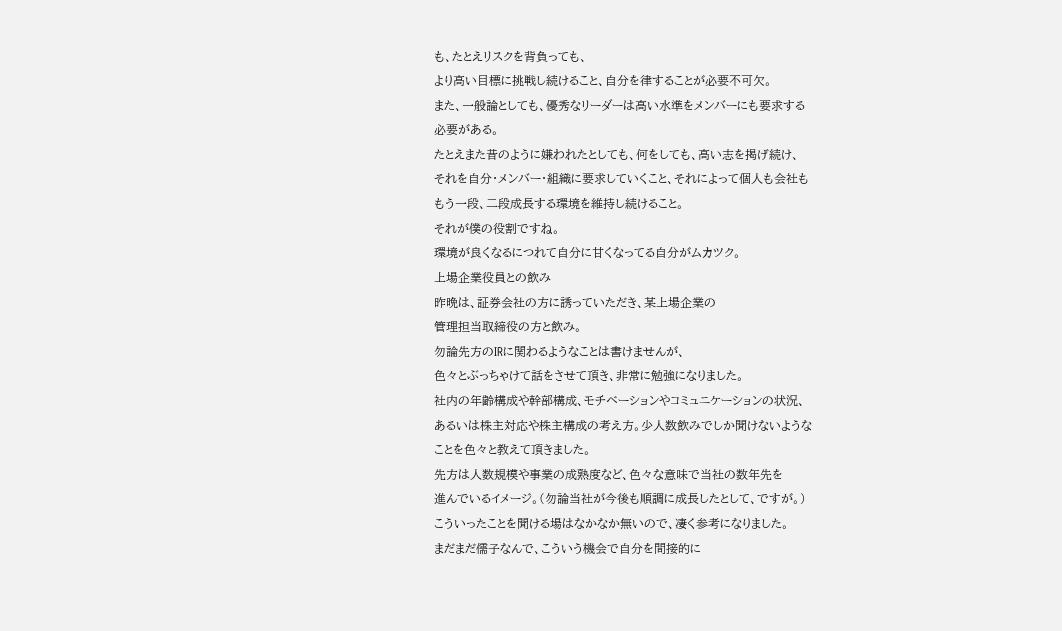も、たとえリスクを背負っても、
より高い目標に挑戦し続けること、自分を律することが必要不可欠。
また、一般論としても、優秀なリーダーは高い水準をメンバーにも要求する
必要がある。
たとえまた昔のように嫌われたとしても、何をしても、高い志を掲げ続け、
それを自分・メンバー・組織に要求していくこと、それによって個人も会社も
もう一段、二段成長する環境を維持し続けること。
それが僕の役割ですね。
環境が良くなるにつれて自分に甘くなってる自分がムカツク。
上場企業役員との飲み
昨晩は、証券会社の方に誘っていただき、某上場企業の
管理担当取締役の方と飲み。
勿論先方のIRに関わるようなことは書けませんが、
色々とぶっちゃけて話をさせて頂き、非常に勉強になりました。
社内の年齢構成や幹部構成、モチベーションやコミュニケーションの状況、
あるいは株主対応や株主構成の考え方。少人数飲みでしか聞けないような
ことを色々と教えて頂きました。
先方は人数規模や事業の成熟度など、色々な意味で当社の数年先を
進んでいるイメージ。(勿論当社が今後も順調に成長したとして、ですが。)
こういったことを聞ける場はなかなか無いので、凄く参考になりました。
まだまだ儒子なんで、こういう機会で自分を間接的に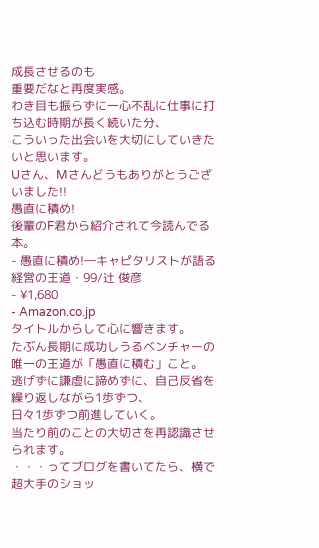成長させるのも
重要だなと再度実感。
わき目も振らずに一心不乱に仕事に打ち込む時期が長く続いた分、
こういった出会いを大切にしていきたいと思います。
Uさん、Mさんどうもありがとうございました!!
愚直に積め!
後輩のF君から紹介されて今読んでる本。
- 愚直に積め!―キャピタリストが語る経営の王道・99/辻 俊彦
- ¥1,680
- Amazon.co.jp
タイトルからして心に響きます。
たぶん長期に成功しうるベンチャーの唯一の王道が「愚直に積む」こと。
逃げずに謙虚に諦めずに、自己反省を繰り返しながら1歩ずつ、
日々1歩ずつ前進していく。
当たり前のことの大切さを再認識させられます。
・・・ってブログを書いてたら、横で超大手のショッ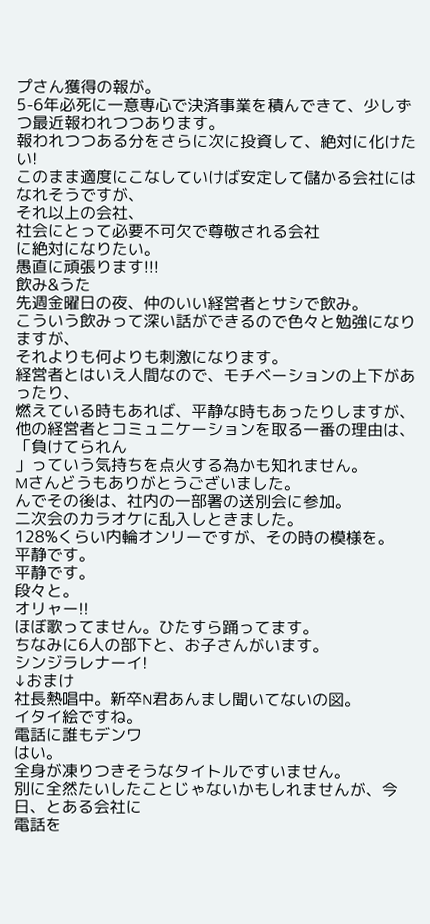プさん獲得の報が。
5-6年必死に一意専心で決済事業を積んできて、少しずつ最近報われつつあります。
報われつつある分をさらに次に投資して、絶対に化けたい!
このまま適度にこなしていけば安定して儲かる会社にはなれそうですが、
それ以上の会社、
社会にとって必要不可欠で尊敬される会社
に絶対になりたい。
愚直に頑張ります!!!
飲み&うた
先週金曜日の夜、仲のいい経営者とサシで飲み。
こういう飲みって深い話ができるので色々と勉強になりますが、
それよりも何よりも刺激になります。
経営者とはいえ人間なので、モチベーションの上下があったり、
燃えている時もあれば、平静な時もあったりしますが、
他の経営者とコミュニケーションを取る一番の理由は、
「負けてられん
」っていう気持ちを点火する為かも知れません。
Mさんどうもありがとうございました。
んでその後は、社内の一部署の送別会に参加。
二次会のカラオケに乱入しときました。
128%くらい内輪オンリーですが、その時の模様を。
平静です。
平静です。
段々と。
オリャー!!
ほぼ歌ってません。ひたすら踊ってます。
ちなみに6人の部下と、お子さんがいます。
シンジラレナーイ!
↓おまけ
社長熱唱中。新卒N君あんまし聞いてないの図。
イタイ絵ですね。
電話に誰もデンワ
はい。
全身が凍りつきそうなタイトルですいません。
別に全然たいしたことじゃないかもしれませんが、今日、とある会社に
電話を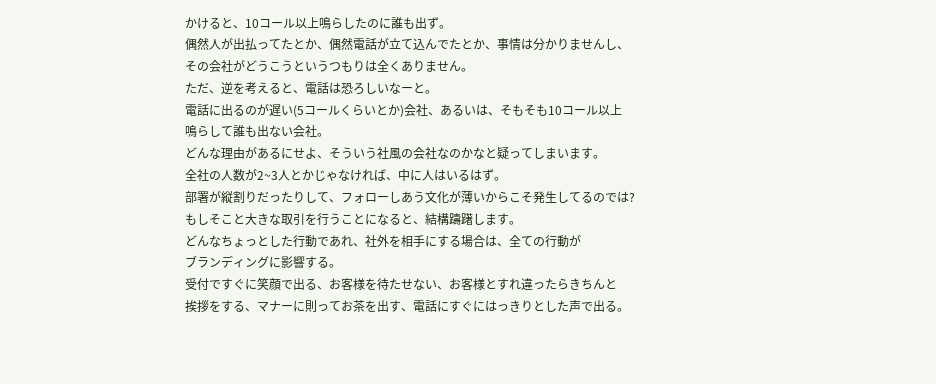かけると、10コール以上鳴らしたのに誰も出ず。
偶然人が出払ってたとか、偶然電話が立て込んでたとか、事情は分かりませんし、
その会社がどうこうというつもりは全くありません。
ただ、逆を考えると、電話は恐ろしいなーと。
電話に出るのが遅い(5コールくらいとか)会社、あるいは、そもそも10コール以上
鳴らして誰も出ない会社。
どんな理由があるにせよ、そういう社風の会社なのかなと疑ってしまいます。
全社の人数が2~3人とかじゃなければ、中に人はいるはず。
部署が縦割りだったりして、フォローしあう文化が薄いからこそ発生してるのでは?
もしそこと大きな取引を行うことになると、結構躊躇します。
どんなちょっとした行動であれ、社外を相手にする場合は、全ての行動が
ブランディングに影響する。
受付ですぐに笑顔で出る、お客様を待たせない、お客様とすれ違ったらきちんと
挨拶をする、マナーに則ってお茶を出す、電話にすぐにはっきりとした声で出る。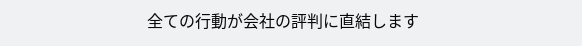全ての行動が会社の評判に直結します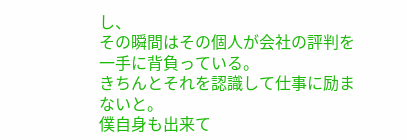し、
その瞬間はその個人が会社の評判を一手に背負っている。
きちんとそれを認識して仕事に励まないと。
僕自身も出来て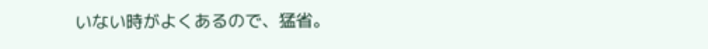いない時がよくあるので、猛省。